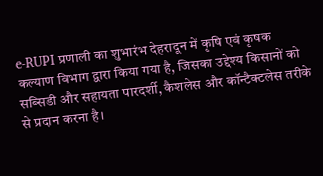e-RUPI प्रणाली का शुभारंभ देहरादून में कृषि एवं कृषक कल्याण विभाग द्वारा किया गया है, जिसका उद्देश्य किसानों को सब्सिडी और सहायता पारदर्शी, कैशलेस और कॉन्टैक्टलेस तरीके से प्रदान करना है।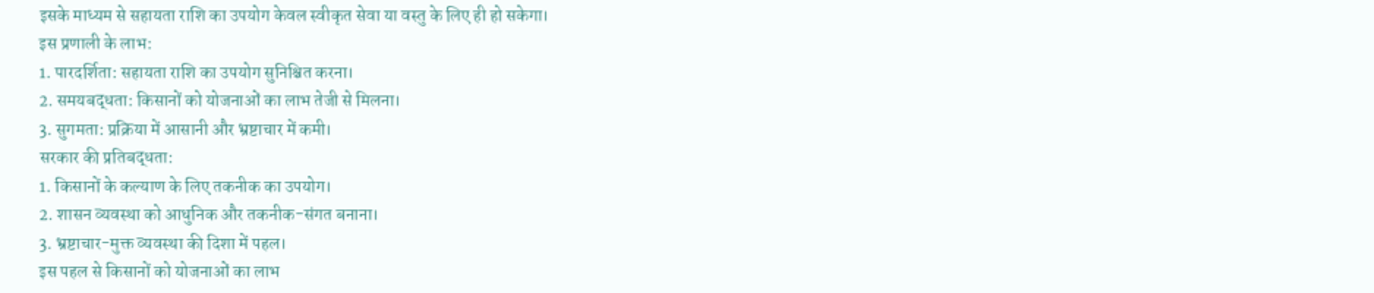इसके माध्यम से सहायता राशि का उपयोग केवल स्वीकृत सेवा या वस्तु के लिए ही हो सकेगा।
इस प्रणाली के लाभ:
1. पारदर्शिता: सहायता राशि का उपयोग सुनिश्चित करना।
2. समयबद्धता: किसानों को योजनाओं का लाभ तेजी से मिलना।
3. सुगमता: प्रक्रिया में आसानी और भ्रष्टाचार में कमी।
सरकार की प्रतिबद्धता:
1. किसानों के कल्याण के लिए तकनीक का उपयोग।
2. शासन व्यवस्था को आधुनिक और तकनीक-संगत बनाना।
3. भ्रष्टाचार-मुक्त व्यवस्था की दिशा में पहल।
इस पहल से किसानों को योजनाओं का लाभ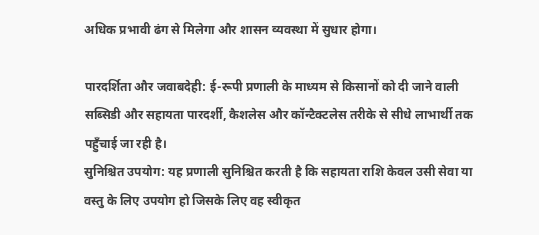अधिक प्रभावी ढंग से मिलेगा और शासन व्यवस्था में सुधार होगा।

पारदर्शिता और जवाबदेही: ई-रूपी प्रणाली के माध्यम से किसानों को दी जाने वाली सब्सिडी और सहायता पारदर्शी, कैशलेस और कॉन्टैक्टलेस तरीके से सीधे लाभार्थी तक पहुँचाई जा रही है।
सुनिश्चित उपयोग: यह प्रणाली सुनिश्चित करती है कि सहायता राशि केवल उसी सेवा या वस्तु के लिए उपयोग हो जिसके लिए वह स्वीकृत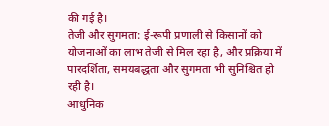की गई है।
तेजी और सुगमता: ई-रूपी प्रणाली से किसानों को योजनाओं का लाभ तेजी से मिल रहा है, और प्रक्रिया में पारदर्शिता, समयबद्धता और सुगमता भी सुनिश्चित हो रही है।
आधुनिक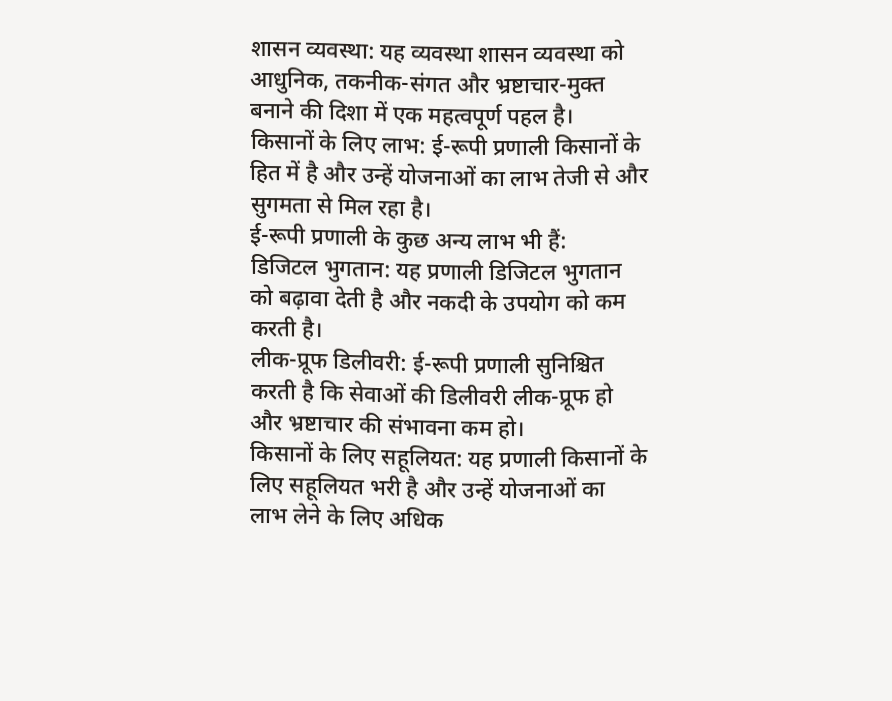शासन व्यवस्था: यह व्यवस्था शासन व्यवस्था को आधुनिक, तकनीक-संगत और भ्रष्टाचार-मुक्त बनाने की दिशा में एक महत्वपूर्ण पहल है।
किसानों के लिए लाभ: ई-रूपी प्रणाली किसानों के हित में है और उन्हें योजनाओं का लाभ तेजी से और सुगमता से मिल रहा है।
ई-रूपी प्रणाली के कुछ अन्य लाभ भी हैं:
डिजिटल भुगतान: यह प्रणाली डिजिटल भुगतान को बढ़ावा देती है और नकदी के उपयोग को कम करती है।
लीक-प्रूफ डिलीवरी: ई-रूपी प्रणाली सुनिश्चित करती है कि सेवाओं की डिलीवरी लीक-प्रूफ हो और भ्रष्टाचार की संभावना कम हो।
किसानों के लिए सहूलियत: यह प्रणाली किसानों के लिए सहूलियत भरी है और उन्हें योजनाओं का लाभ लेने के लिए अधिक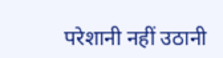परेशानी नहीं उठानी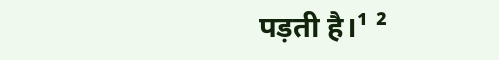पड़ती है।¹ ²